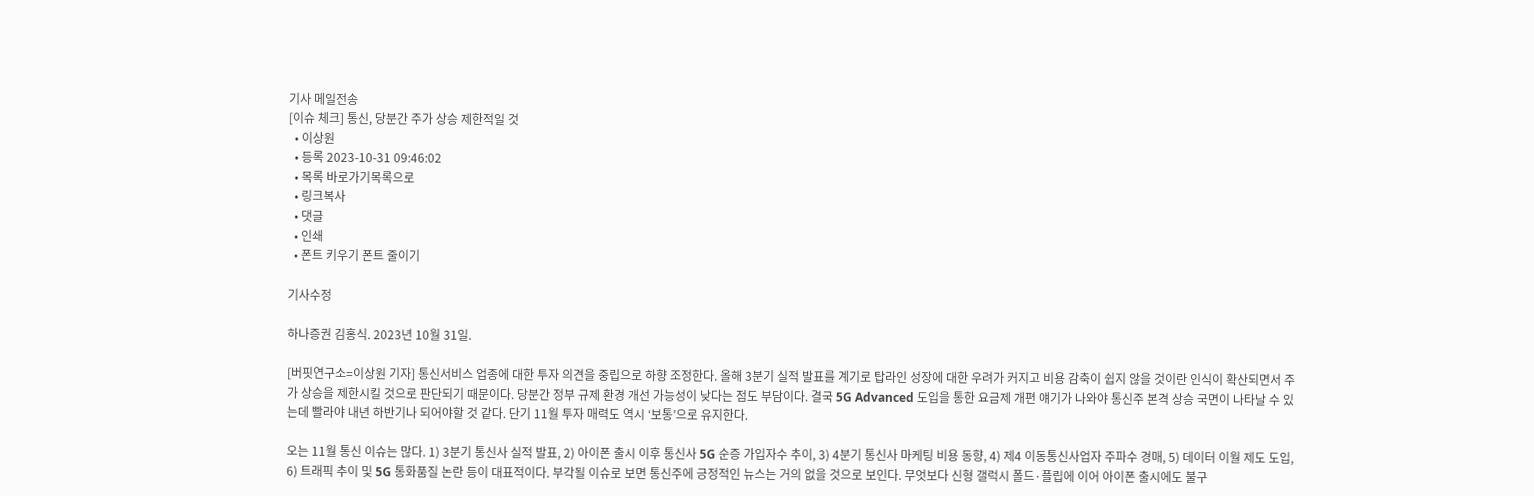기사 메일전송
[이슈 체크] 통신, 당분간 주가 상승 제한적일 것
  • 이상원
  • 등록 2023-10-31 09:46:02
  • 목록 바로가기목록으로
  • 링크복사
  • 댓글
  • 인쇄
  • 폰트 키우기 폰트 줄이기

기사수정

하나증권 김홍식. 2023년 10월 31일.

[버핏연구소=이상원 기자] 통신서비스 업종에 대한 투자 의견을 중립으로 하향 조정한다. 올해 3분기 실적 발표를 계기로 탑라인 성장에 대한 우려가 커지고 비용 감축이 쉽지 않을 것이란 인식이 확산되면서 주가 상승을 제한시킬 것으로 판단되기 때문이다. 당분간 정부 규제 환경 개선 가능성이 낮다는 점도 부담이다. 결국 5G Advanced 도입을 통한 요금제 개편 얘기가 나와야 통신주 본격 상승 국면이 나타날 수 있는데 빨라야 내년 하반기나 되어야할 것 같다. 단기 11월 투자 매력도 역시 ‘보통’으로 유지한다.

오는 11월 통신 이슈는 많다. 1) 3분기 통신사 실적 발표, 2) 아이폰 출시 이후 통신사 5G 순증 가입자수 추이, 3) 4분기 통신사 마케팅 비용 동향, 4) 제4 이동통신사업자 주파수 경매, 5) 데이터 이월 제도 도입, 6) 트래픽 추이 및 5G 통화품질 논란 등이 대표적이다. 부각될 이슈로 보면 통신주에 긍정적인 뉴스는 거의 없을 것으로 보인다. 무엇보다 신형 갤럭시 폴드·플립에 이어 아이폰 출시에도 불구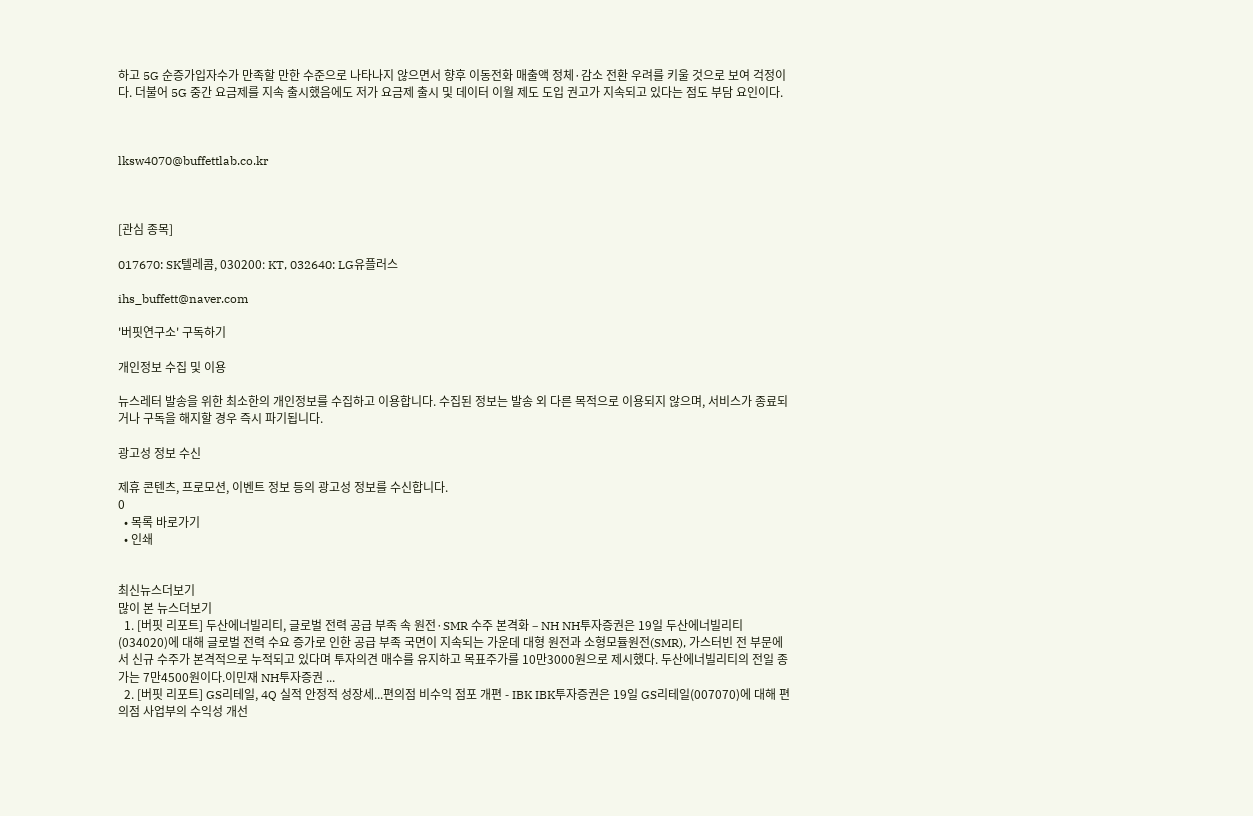하고 5G 순증가입자수가 만족할 만한 수준으로 나타나지 않으면서 향후 이동전화 매출액 정체·감소 전환 우려를 키울 것으로 보여 걱정이다. 더불어 5G 중간 요금제를 지속 출시했음에도 저가 요금제 출시 및 데이터 이월 제도 도입 권고가 지속되고 있다는 점도 부담 요인이다.



lksw4070@buffettlab.co.kr



[관심 종목]

017670: SK텔레콤, 030200: KT, 032640: LG유플러스

ihs_buffett@naver.com

'버핏연구소' 구독하기

개인정보 수집 및 이용

뉴스레터 발송을 위한 최소한의 개인정보를 수집하고 이용합니다. 수집된 정보는 발송 외 다른 목적으로 이용되지 않으며, 서비스가 종료되거나 구독을 해지할 경우 즉시 파기됩니다.

광고성 정보 수신

제휴 콘텐츠, 프로모션, 이벤트 정보 등의 광고성 정보를 수신합니다.
0
  • 목록 바로가기
  • 인쇄


최신뉴스더보기
많이 본 뉴스더보기
  1. [버핏 리포트] 두산에너빌리티, 글로벌 전력 공급 부족 속 원전·SMR 수주 본격화 – NH NH투자증권은 19일 두산에너빌리티(034020)에 대해 글로벌 전력 수요 증가로 인한 공급 부족 국면이 지속되는 가운데 대형 원전과 소형모듈원전(SMR), 가스터빈 전 부문에서 신규 수주가 본격적으로 누적되고 있다며 투자의견 매수를 유지하고 목표주가를 10만3000원으로 제시했다. 두산에너빌리티의 전일 종가는 7만4500원이다.이민재 NH투자증권 ...
  2. [버핏 리포트] GS리테일, 4Q 실적 안정적 성장세...편의점 비수익 점포 개편 - IBK IBK투자증권은 19일 GS리테일(007070)에 대해 편의점 사업부의 수익성 개선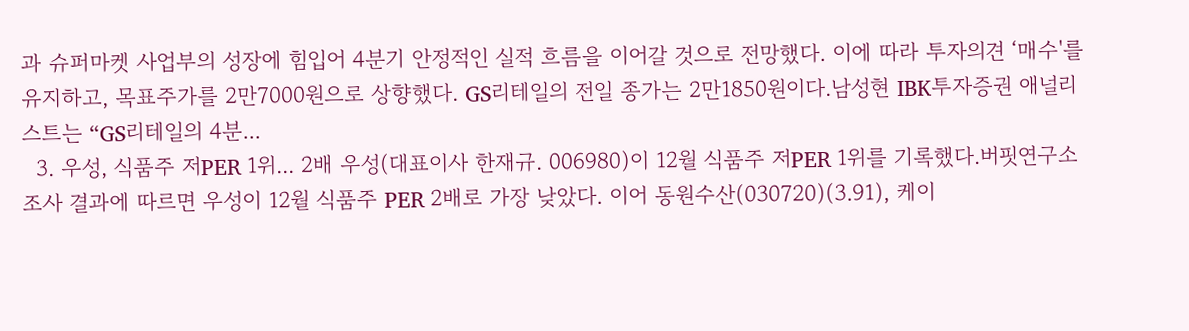과 슈퍼마켓 사업부의 성장에 힘입어 4분기 안정적인 실적 흐름을 이어갈 것으로 전망했다. 이에 따라 투자의견 ‘매수'를 유지하고, 목표주가를 2만7000원으로 상향했다. GS리테일의 전일 종가는 2만1850원이다.남성현 IBK투자증권 애널리스트는 “GS리테일의 4분...
  3. 우성, 식품주 저PER 1위... 2배 우성(대표이사 한재규. 006980)이 12월 식품주 저PER 1위를 기록했다.버핏연구소 조사 결과에 따르면 우성이 12월 식품주 PER 2배로 가장 낮았다. 이어 동원수산(030720)(3.91), 케이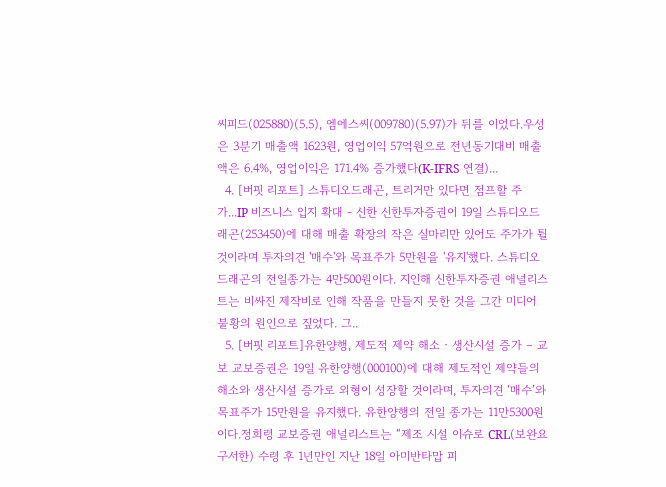씨피드(025880)(5.5), 엠에스씨(009780)(5.97)가 뒤를 이었다.우성은 3분기 매출액 1623원, 영업이익 57억원으로 전년동기대비 매출액은 6.4%, 영업이익은 171.4% 증가했다(K-IFRS 연결)...
  4. [버핏 리포트] 스튜디오드래곤, 트리거만 있다면 점프할 주가...IP 비즈니스 입지 확대 - 신한 신한투자증권이 19일 스튜디오드래곤(253450)에 대해 매출 확장의 작은 실마리만 있어도 주가가 튈 것이라며 투자의견 '매수'와 목표주가 5만원을 '유지'했다. 스튜디오드래곤의 전일종가는 4만500원이다. 지인해 신한투자증권 애널리스트는 비싸진 제작비로 인해 작품을 만들지 못한 것을 그간 미디어 불황의 원인으로 짚었다. 그..
  5. [버핏 리포트]유한양행, 제도적 제약 해소‧생산시설 증가 – 교보 교보증권은 19일 유한양행(000100)에 대해 제도적인 제약들의 해소와 생산시설 증가로 외형이 성장할 것이라며, 투자의견 ‘매수’와 목표주가 15만원을 유지했다. 유한양행의 전일 종가는 11만5300원이다.정희령 교보증권 애널리스트는 “제조 시설 이슈로 CRL(보완요구서한) 수령 후 1년만인 지난 18일 아미반타맙 피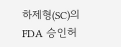하제형(SC)의 FDA 승인허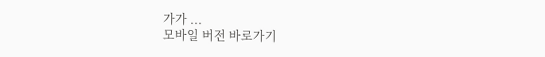가가 ...
모바일 버전 바로가기